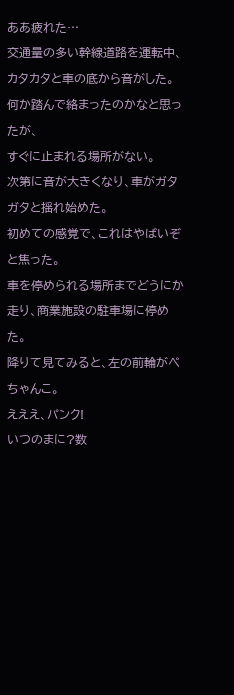ああ疲れた…
交通量の多い幹線道路を運転中、カタカタと車の底から音がした。
何か踏んで絡まったのかなと思ったが、
すぐに止まれる場所がない。
次第に音が大きくなり、車がガタガタと揺れ始めた。
初めての感覚で、これはやばいぞと焦った。
車を停められる場所までどうにか走り、商業施設の駐車場に停めた。
降りて見てみると、左の前輪がぺちゃんこ。
えええ、パンク!
いつのまに?数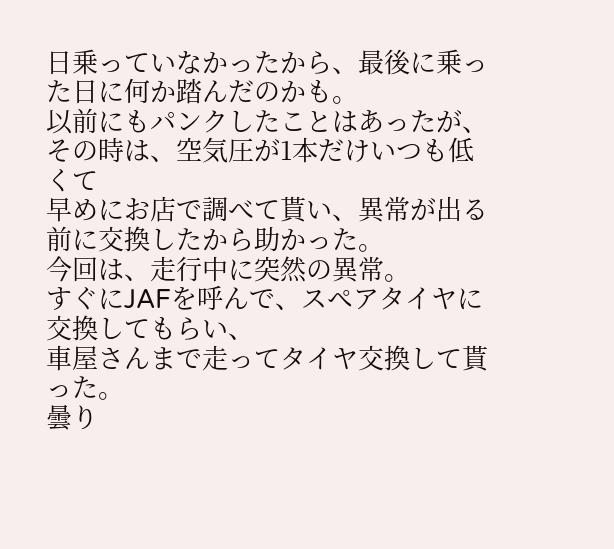日乗っていなかったから、最後に乗った日に何か踏んだのかも。
以前にもパンクしたことはあったが、
その時は、空気圧が1本だけいつも低くて
早めにお店で調べて貰い、異常が出る前に交換したから助かった。
今回は、走行中に突然の異常。
すぐにJAFを呼んで、スペアタイヤに交換してもらい、
車屋さんまで走ってタイヤ交換して貰った。
曇り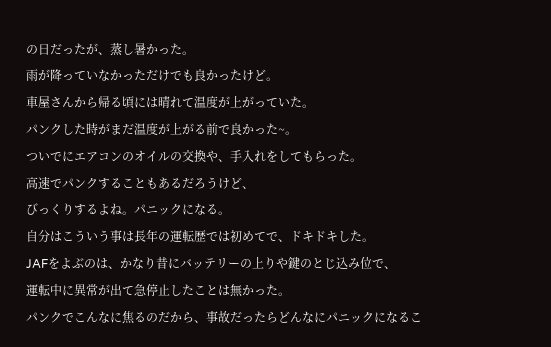の日だったが、蒸し暑かった。
雨が降っていなかっただけでも良かったけど。
車屋さんから帰る頃には晴れて温度が上がっていた。
パンクした時がまだ温度が上がる前で良かった~。
ついでにエアコンのオイルの交換や、手入れをしてもらった。
高速でパンクすることもあるだろうけど、
びっくりするよね。パニックになる。
自分はこういう事は長年の運転歴では初めてで、ドキドキした。
JAFをよぶのは、かなり昔にバッテリーの上りや鍵のとじ込み位で、
運転中に異常が出て急停止したことは無かった。
パンクでこんなに焦るのだから、事故だったらどんなにパニックになるこ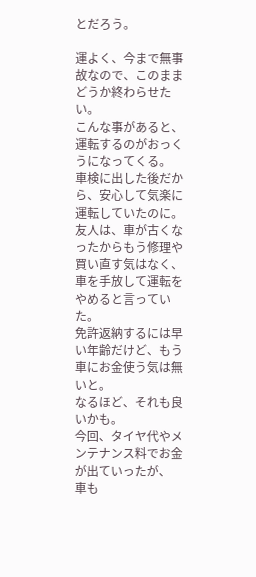とだろう。

運よく、今まで無事故なので、このままどうか終わらせたい。
こんな事があると、運転するのがおっくうになってくる。
車検に出した後だから、安心して気楽に運転していたのに。
友人は、車が古くなったからもう修理や買い直す気はなく、
車を手放して運転をやめると言っていた。
免許返納するには早い年齢だけど、もう車にお金使う気は無いと。
なるほど、それも良いかも。
今回、タイヤ代やメンテナンス料でお金が出ていったが、
車も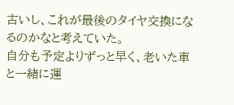古いし、これが最後のタイヤ交換になるのかなと考えていた。
自分も予定よりずっと早く、老いた車と一緒に運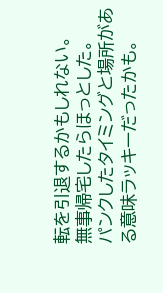転を引退するかもしれない。
無事帰宅したらほっとした。
パンクしたタイミングと場所がある意味ラッキーだったかも。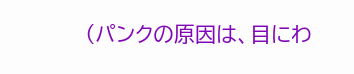(パンクの原因は、目にわ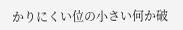かりにくい位の小さい何か破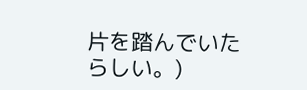片を踏んでいたらしい。)